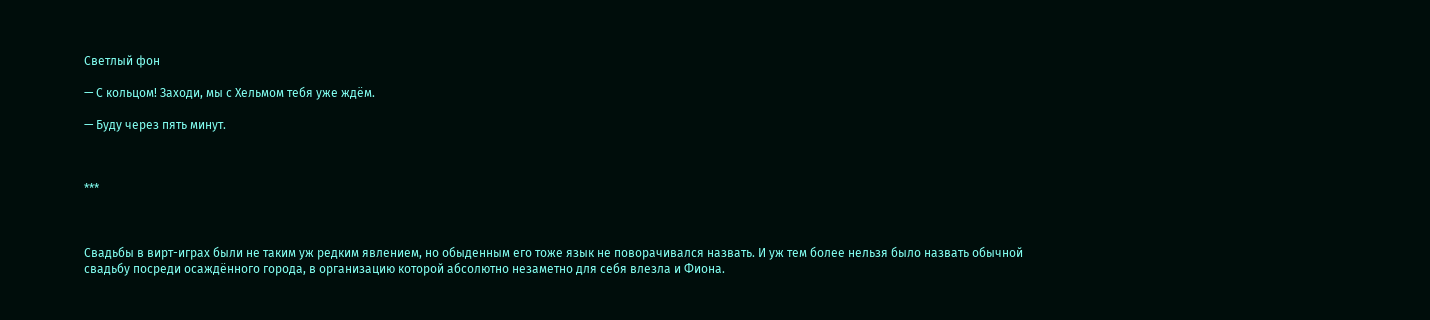Светлый фон

— С кольцом! Заходи, мы с Хельмом тебя уже ждём.

— Буду через пять минут.



***



Свадьбы в вирт-играх были не таким уж редким явлением, но обыденным его тоже язык не поворачивался назвать. И уж тем более нельзя было назвать обычной свадьбу посреди осаждённого города, в организацию которой абсолютно незаметно для себя влезла и Фиона.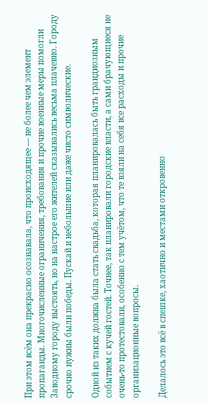При этом всём она прекрасно осознавала, что происходящее — не более чем элемент пропаганды. Многочисленные ограничения, требования и прочие военные меры помогли Заводному городу выстоять, но на настрое его жителей сказывались весьма плачевно. Городу срочно нужны были победы. Пускай и небольшие или даже чисто символические.

Одной из таких должна была стать свадьба, которая планировалась быть грандиозным событием с кучей гостей. Точнее, так планировали городские власти, а сами брачующиеся не очень-то протестовали, особенно с тем учётом, что те взяли на себя все расходы и прочие организационные вопросы.

Делалось это всё в спешке, хаотично и местами откровенно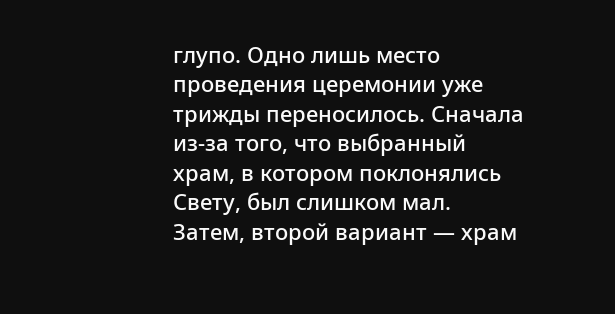глупо. Одно лишь место проведения церемонии уже трижды переносилось. Сначала из-за того, что выбранный храм, в котором поклонялись Свету, был слишком мал. Затем, второй вариант — храм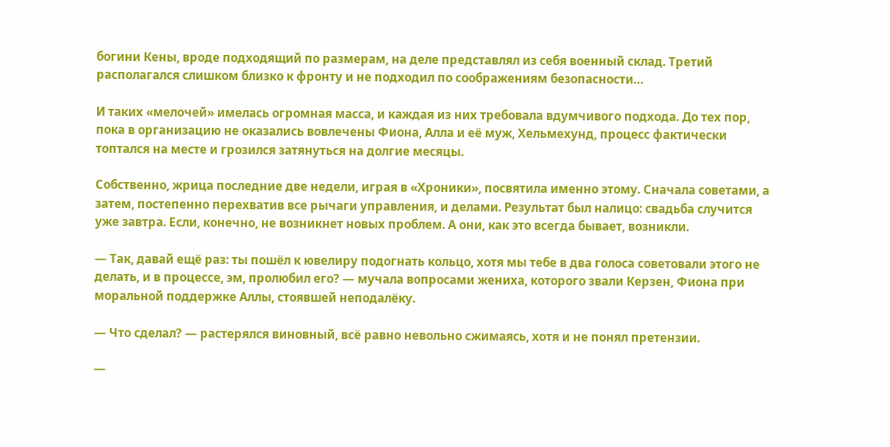богини Кены, вроде подходящий по размерам, на деле представлял из себя военный склад. Третий располагался слишком близко к фронту и не подходил по соображениям безопасности…

И таких «мелочей» имелась огромная масса, и каждая из них требовала вдумчивого подхода. До тех пор, пока в организацию не оказались вовлечены Фиона, Алла и её муж, Хельмехунд, процесс фактически топтался на месте и грозился затянуться на долгие месяцы.

Собственно, жрица последние две недели, играя в «Хроники», посвятила именно этому. Сначала советами, а затем, постепенно перехватив все рычаги управления, и делами. Результат был налицо: свадьба случится уже завтра. Если, конечно, не возникнет новых проблем. А они, как это всегда бывает, возникли.

— Так, давай ещё раз: ты пошёл к ювелиру подогнать кольцо, хотя мы тебе в два голоса советовали этого не делать, и в процессе, эм, пролюбил его? — мучала вопросами жениха, которого звали Керзен, Фиона при моральной поддержке Аллы, стоявшей неподалёку.

— Что сделал? — растерялся виновный, всё равно невольно сжимаясь, хотя и не понял претензии.

—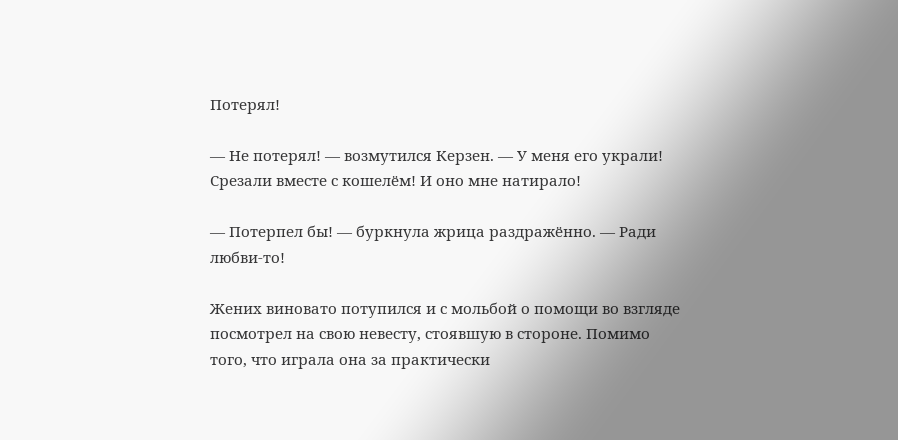Потерял!

— Не потерял! — возмутился Керзен. — У меня его украли! Срезали вместе с кошелём! И оно мне натирало!

— Потерпел бы! — буркнула жрица раздражённо. — Ради любви-то!

Жених виновато потупился и с мольбой о помощи во взгляде посмотрел на свою невесту, стоявшую в стороне. Помимо того, что играла она за практически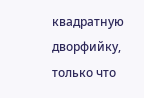квадратную дворфийку, только что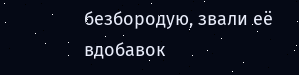безбородую, звали её вдобавок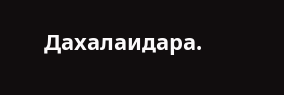Дахалаидара.